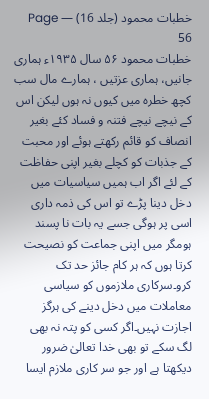خطبات محمود (جلد 16) — Page 56
خطبات محمود ۵۶ سال ۱۹۳۵ء ہماری جانیں، ہماری عزتیں ، ہمارے مال سب کچھ خطرہ میں کیوں نہ ہوں لیکن اس کے نیچے نیچے فتنہ و فساد کئے بغیر انصاف کو قائم رکھتے ہوئے اور محبت کے جذبات کو کچلے بغیر اپنی حفاظت کے لئے اگر اب ہمیں سیاسیات میں دخل دینا پڑے تو اس کی ذمہ داری اسی پر ہوگی جسے یہ بات نا پسند ہومگر میں اپنی جماعت کو نصیحت کرتا ہوں کہ ہر کام جائز حد تک کرو۔سرکاری ملازموں کو سیاسی معاملات میں دخل دینے کی ہرگز اجازت نہیں۔اگر کسی کو پتہ نہ بھی لگ سکے تو بھی خدا تعالیٰ ضرور دیکھتا ہے اور جو سر کاری ملازم ایسا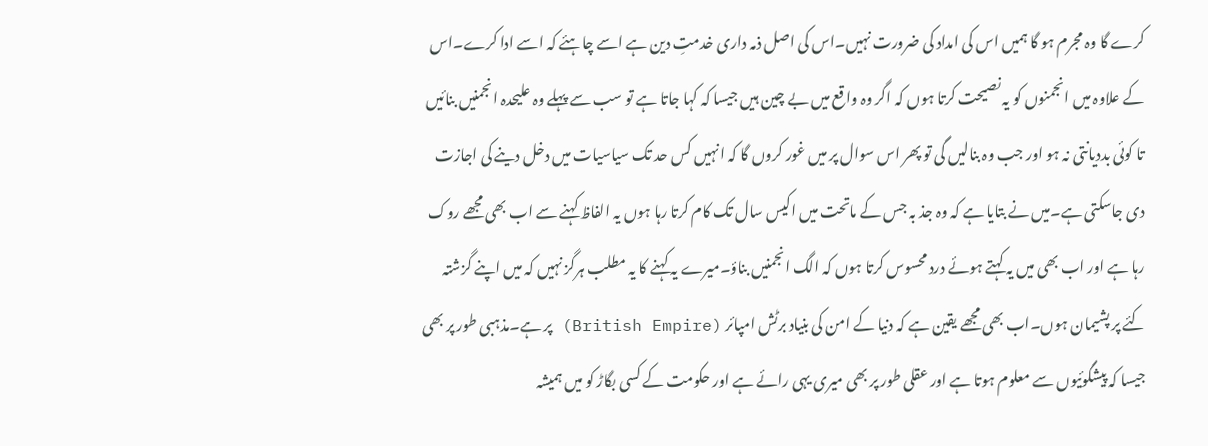کرے گا وہ مجرم ہو گا ہمیں اس کی امداد کی ضرورت نہیں۔اس کی اصل ذمہ داری خدمتِ دین ہے اسے چاہئے کہ اسے ادا کرے۔اس کے علاوہ میں انجمنوں کو یہ نصیحت کرتا ہوں کہ اگر وہ واقع میں بے چین ہیں جیسا کہ کہا جاتا ہے تو سب سے پہلے وہ علیحدہ انجمنیں بنائیں تا کوئی بددیانتی نہ ہو اور جب وہ بنالیں گی تو پھر اس سوال پر میں غور کروں گا کہ انہیں کس حد تک سیاسیات میں دخل دینے کی اجازت دی جاسکتی ہے۔میں نے بتایا ہے کہ وہ جذ بہ جس کے ماتحت میں اکیس سال تک کام کرتا رہا ہوں یہ الفاظ کہنے سے اب بھی مجھے روک رہا ہے اور اب بھی میں یہ کہتے ہوئے درد محسوس کرتا ہوں کہ الگ انجمنیں بناؤ۔میرے یہ کہنے کا یہ مطلب ہرگز نہیں کہ میں اپنے گزشتہ کئے پر پشیمان ہوں۔اب بھی مجھے یقین ہے کہ دنیا کے امن کی بنیاد برٹش امپائر (British Empire) پر ہے۔مذہبی طور پر بھی جیسا کہ پیشگوئیوں سے معلوم ہوتا ہے اور عقلی طور پر بھی میری یہی رائے ہے اور حکومت کے کسی بگاڑ کو میں ہمیشہ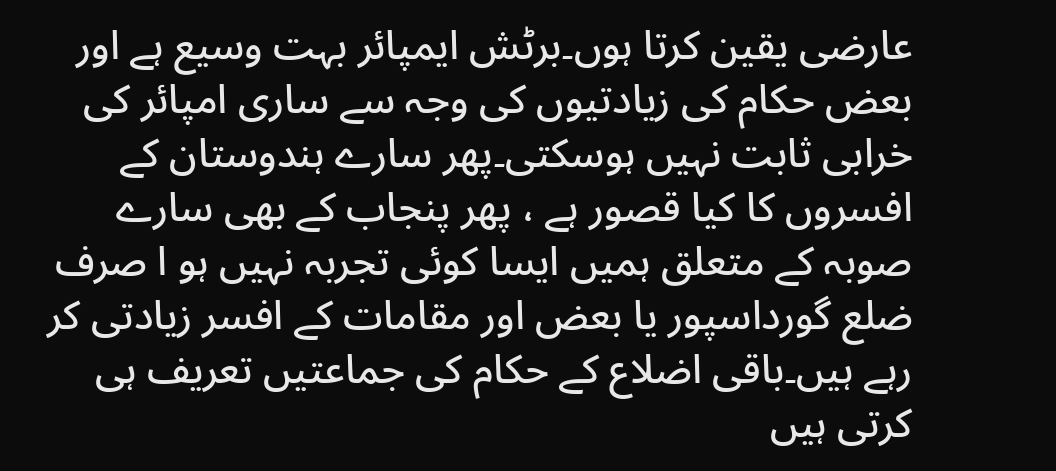عارضی یقین کرتا ہوں۔برٹش ایمپائر بہت وسیع ہے اور بعض حکام کی زیادتیوں کی وجہ سے ساری امپائر کی خرابی ثابت نہیں ہوسکتی۔پھر سارے ہندوستان کے افسروں کا کیا قصور ہے ، پھر پنجاب کے بھی سارے صوبہ کے متعلق ہمیں ایسا کوئی تجربہ نہیں ہو ا صرف ضلع گورداسپور یا بعض اور مقامات کے افسر زیادتی کر رہے ہیں۔باقی اضلاع کے حکام کی جماعتیں تعریف ہی کرتی ہیں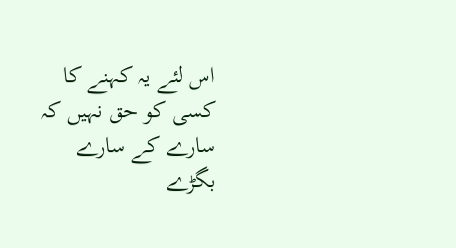اس لئے یہ کہنے کا کسی کو حق نہیں کہ سارے کے سارے بگڑے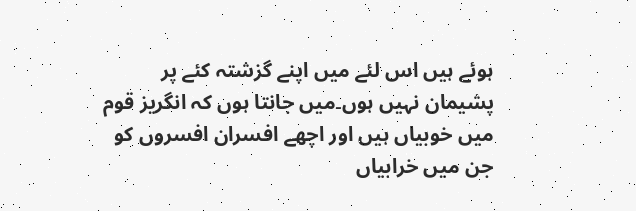ہوئے ہیں اس لئے میں اپنے گزشتہ کئے پر پشیمان نہیں ہوں۔میں جانتا ہوں کہ انگریز قوم میں خوبیاں ہیں اور اچھے افسران افسروں کو جن میں خرابیاں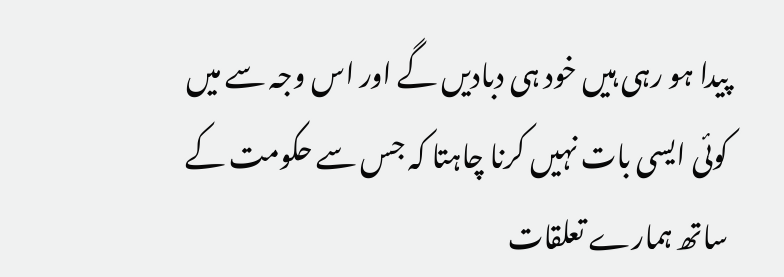پیدا ہو رہی ہیں خود ہی دبادیں گے اور اس وجہ سے میں کوئی ایسی بات نہیں کرنا چاہتا کہ جس سے حکومت کے ساتھ ہمارے تعلقات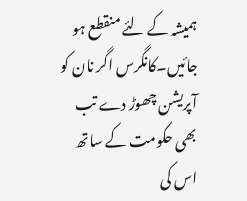ہمیشہ کے لئے منقطع ہو جائیں۔کانگرس اگر نان کو آپریشن چھوڑ دے تب بھی حکومت کے ساتھ اس کی